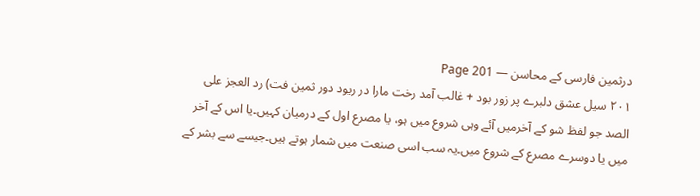درثمین فارسی کے محاسن — Page 201
۲۰۱ سیل عشق دلبرے پر زور بود + غالب آمد رخت مارا در ریود دور ثمین فت) رد العجز علی الصد جو لفظ شو کے آخرمیں آئے وہی شروع میں ہو، یا مصرع اول کے درمیان کہیں۔یا اس کے آخر میں یا دوسرے مصرع کے شروع میں۔یہ سب اسی صنعت میں شمار ہوتے ہیں۔جیسے سے بشر کے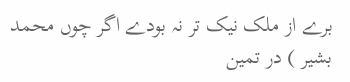برے از ملک نیک تر نہ بودے اگر چوں محمد بشیر ) در تمین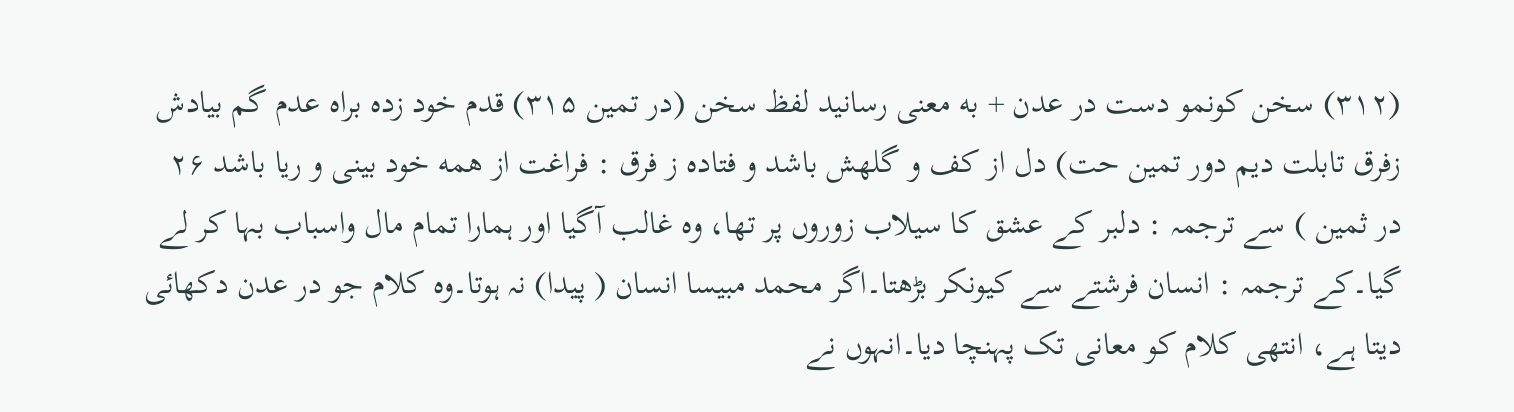(۳۱۲) سخن کونمو دست در عدن + به معنی رسانید لفظ سخن (در تمین ۳۱۵) قدم خود زده براه عدم گم بیادش زفرق تابلت دیم دور تمین حت) دل از کف و گلهش باشد و فتاده ز فرق : فراغت از همه خود بینی و ریا باشد ۲۶ در ثمین ) سے ترجمہ : دلبر کے عشق کا سیلاب زوروں پر تھا، وہ غالب آگیا اور ہمارا تمام مال واسباب بہا کر لے گیا۔کے ترجمہ : انسان فرشتے سے کیونکر بڑھتا۔اگر محمد مبیسا انسان ( پیدا) نہ ہوتا۔وہ کلام جو در عدن دکھائی دیتا ہے، انتھی کلام کو معانی تک پہنچا دیا۔انہوں نے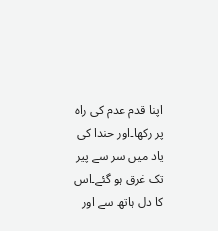اپنا قدم عدم کی راہ پر رکھا۔اور حندا کی یاد میں سر سے پیر تک غرق ہو گئے۔اس کا دل ہاتھ سے اور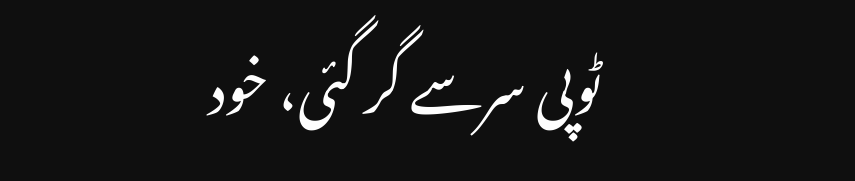ٹوپی سرسے گر گئی، خود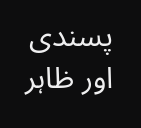پسندی اور ظاہر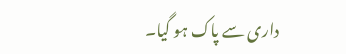داری سے پاک ہو گیا۔